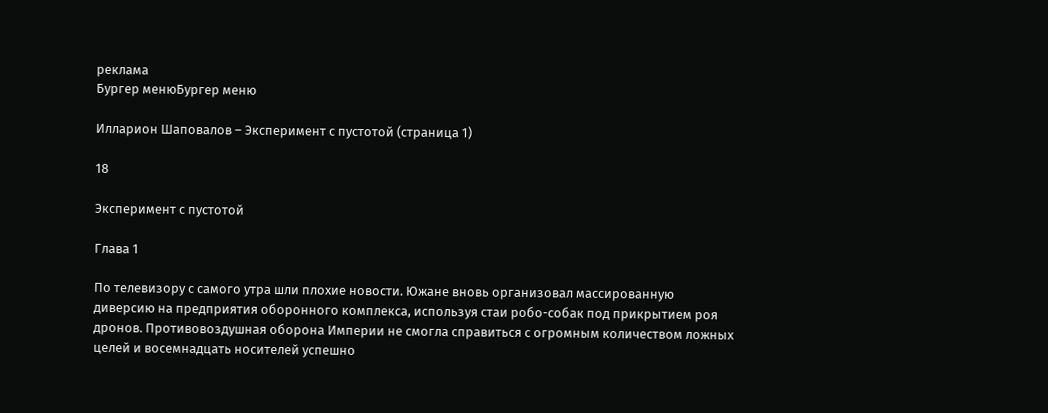реклама
Бургер менюБургер меню

Илларион Шаповалов – Эксперимент с пустотой (страница 1)

18

Эксперимент с пустотой

Глава 1

По телевизору с самого утра шли плохие новости. Южане вновь организовал массированную диверсию на предприятия оборонного комплекса, используя стаи робо-собак под прикрытием роя дронов. Противовоздушная оборона Империи не смогла справиться с огромным количеством ложных целей и восемнадцать носителей успешно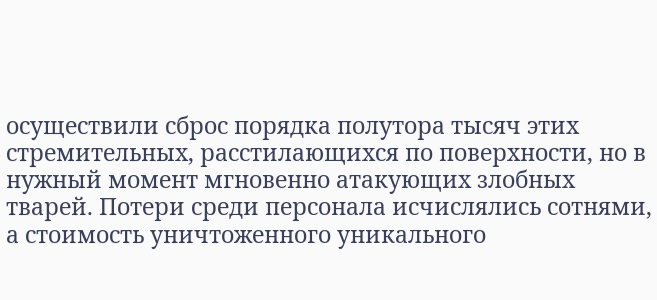осуществили сброс порядка полутора тысяч этих стремительных, расстилающихся по поверхности, но в нужный момент мгновенно атакующих злобных тварей. Потери среди персонала исчислялись сотнями, а стоимость уничтоженного уникального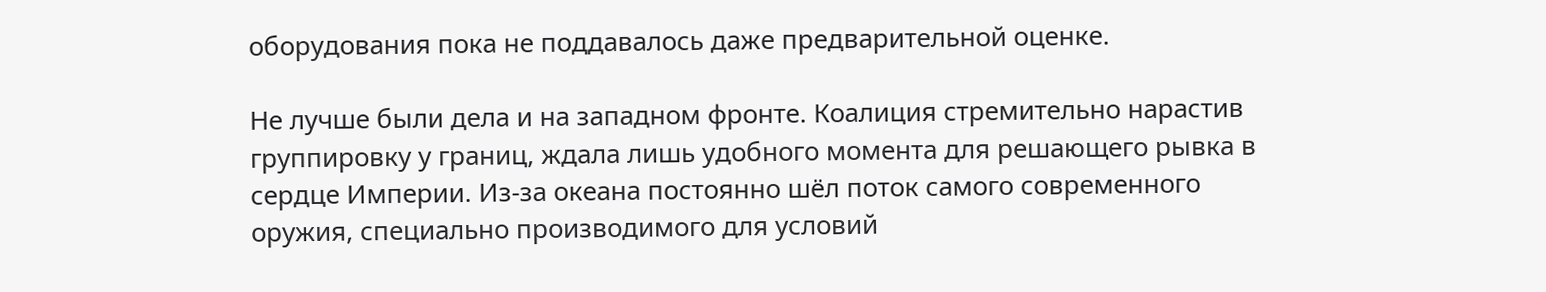оборудования пока не поддавалось даже предварительной оценке.

Не лучше были дела и на западном фронте. Коалиция стремительно нарастив группировку у границ, ждала лишь удобного момента для решающего рывка в сердце Империи. Из-за океана постоянно шёл поток самого современного оружия, специально производимого для условий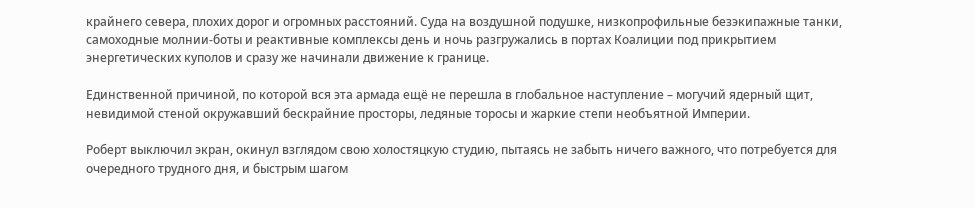крайнего севера, плохих дорог и огромных расстояний. Суда на воздушной подушке, низкопрофильные безэкипажные танки, самоходные молнии-боты и реактивные комплексы день и ночь разгружались в портах Коалиции под прикрытием энергетических куполов и сразу же начинали движение к границе.

Единственной причиной, по которой вся эта армада ещё не перешла в глобальное наступление – могучий ядерный щит, невидимой стеной окружавший бескрайние просторы, ледяные торосы и жаркие степи необъятной Империи.

Роберт выключил экран, окинул взглядом свою холостяцкую студию, пытаясь не забыть ничего важного, что потребуется для очередного трудного дня, и быстрым шагом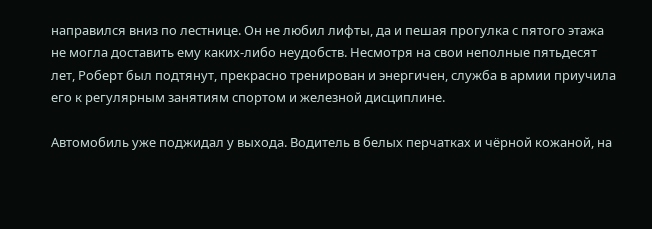направился вниз по лестнице. Он не любил лифты, да и пешая прогулка с пятого этажа не могла доставить ему каких-либо неудобств. Несмотря на свои неполные пятьдесят лет, Роберт был подтянут, прекрасно тренирован и энергичен, служба в армии приучила его к регулярным занятиям спортом и железной дисциплине.

Автомобиль уже поджидал у выхода. Водитель в белых перчатках и чёрной кожаной, на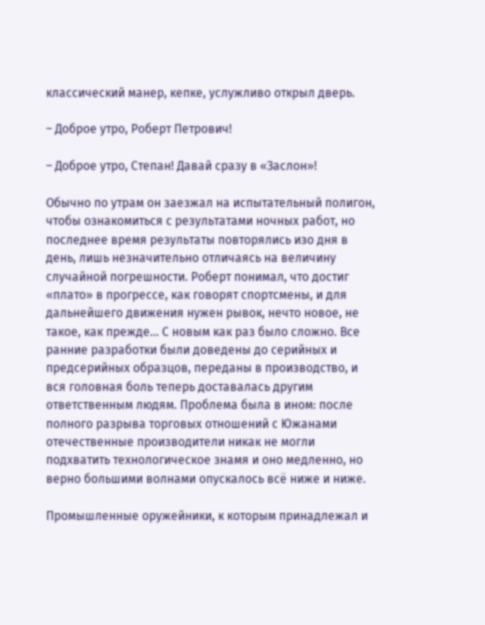классический манер, кепке, услужливо открыл дверь.

– Доброе утро, Роберт Петрович!

– Доброе утро, Степан! Давай сразу в «Заслон»!

Обычно по утрам он заезжал на испытательный полигон, чтобы ознакомиться с результатами ночных работ, но последнее время результаты повторялись изо дня в день, лишь незначительно отличаясь на величину случайной погрешности. Роберт понимал, что достиг «плато» в прогрессе, как говорят спортсмены, и для дальнейшего движения нужен рывок, нечто новое, не такое, как прежде… С новым как раз было сложно. Все ранние разработки были доведены до серийных и предсерийных образцов, переданы в производство, и вся головная боль теперь доставалась другим ответственным людям. Проблема была в ином: после полного разрыва торговых отношений с Южанами отечественные производители никак не могли подхватить технологическое знамя и оно медленно, но верно большими волнами опускалось всё ниже и ниже.

Промышленные оружейники, к которым принадлежал и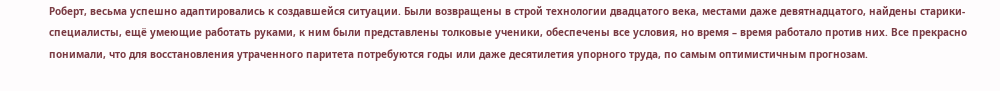Роберт, весьма успешно адаптировались к создавшейся ситуации. Были возвращены в строй технологии двадцатого века, местами даже девятнадцатого, найдены старики-специалисты, ещё умеющие работать руками, к ним были представлены толковые ученики, обеспечены все условия, но время – время работало против них. Все прекрасно понимали, что для восстановления утраченного паритета потребуются годы или даже десятилетия упорного труда, по самым оптимистичным прогнозам.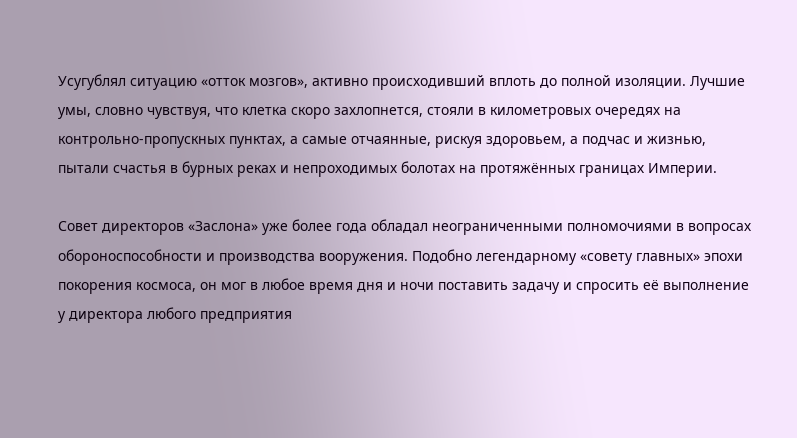Усугублял ситуацию «отток мозгов», активно происходивший вплоть до полной изоляции. Лучшие умы, словно чувствуя, что клетка скоро захлопнется, стояли в километровых очередях на контрольно-пропускных пунктах, а самые отчаянные, рискуя здоровьем, а подчас и жизнью, пытали счастья в бурных реках и непроходимых болотах на протяжённых границах Империи.

Совет директоров «Заслона» уже более года обладал неограниченными полномочиями в вопросах обороноспособности и производства вооружения. Подобно легендарному «совету главных» эпохи покорения космоса, он мог в любое время дня и ночи поставить задачу и спросить её выполнение у директора любого предприятия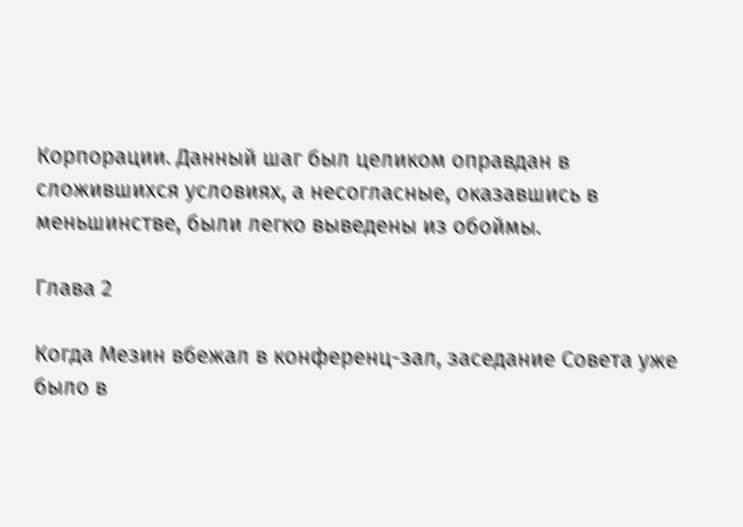Корпорации. Данный шаг был целиком оправдан в сложившихся условиях, а несогласные, оказавшись в меньшинстве, были легко выведены из обоймы.

Глава 2

Когда Мезин вбежал в конференц-зал, заседание Совета уже было в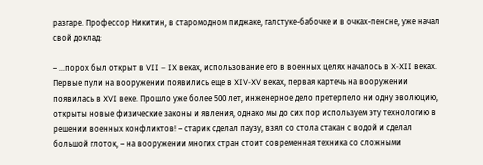разгаре. Профессор Никитин, в старомодном пиджаке, галстуке-бабочке и в очках-пенсне, уже начал свой доклад:

– …порох был открыт в VII – IX веках, использование его в военных целях началось в X-XII веках. Первые пули на вооружении появились еще в XIV-XV веках, первая картечь на вооружении появилась в XVI веке. Прошло уже более 500 лет, инженерное дело претерпело ни одну эволюцию, открыты новые физические законы и явления, однако мы до сих пор используем эту технологию в решении военных конфликтов! – старик сделал паузу, взял со стола стакан с водой и сделал большой глоток, – на вооружении многих стран стоит современная техника со сложными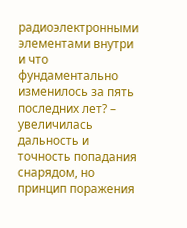радиоэлектронными элементами внутри и что фундаментально изменилось за пять последних лет? – увеличилась дальность и точность попадания снарядом, но принцип поражения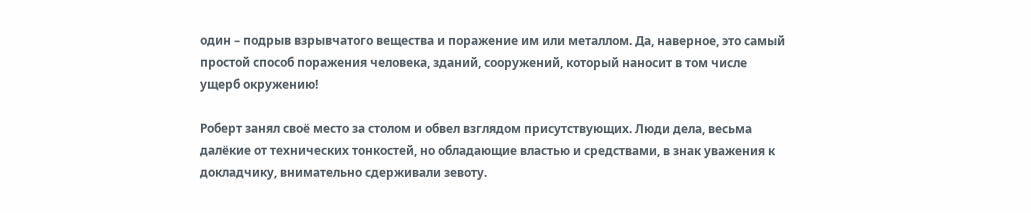один – подрыв взрывчатого вещества и поражение им или металлом. Да, наверное, это самый простой способ поражения человека, зданий, сооружений, который наносит в том числе ущерб окружению!

Роберт занял своё место за столом и обвел взглядом присутствующих. Люди дела, весьма далёкие от технических тонкостей, но обладающие властью и средствами, в знак уважения к докладчику, внимательно сдерживали зевоту.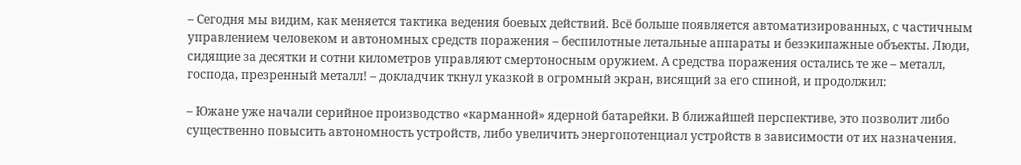– Сегодня мы видим, как меняется тактика ведения боевых действий. Всё больше появляется автоматизированных, с частичным управлением человеком и автономных средств поражения – беспилотные летальные аппараты и безэкипажные объекты. Люди, сидящие за десятки и сотни километров управляют смертоносным оружием. А средства поражения остались те же – металл, господа, презренный металл! – докладчик ткнул указкой в огромный экран, висящий за его спиной, и продолжил:

– Южане уже начали серийное производство «карманной» ядерной батарейки. В ближайшей перспективе, это позволит либо существенно повысить автономность устройств, либо увеличить энергопотенциал устройств в зависимости от их назначения.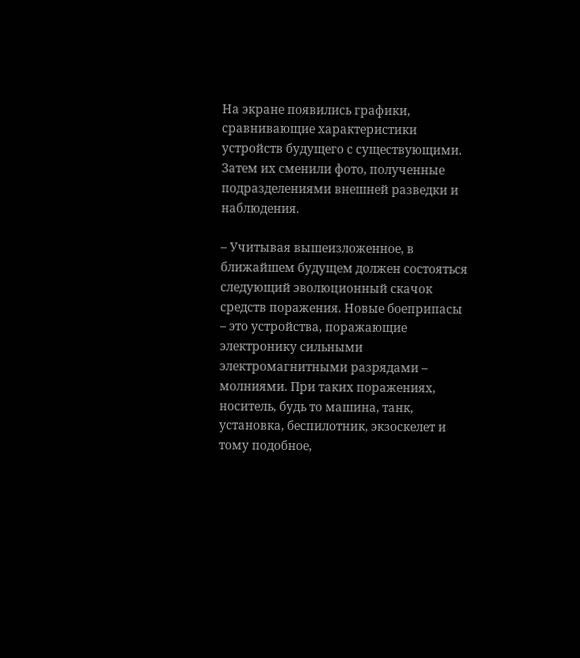На экране появились графики, сравнивающие характеристики устройств будущего с существующими. Затем их сменили фото, полученные подразделениями внешней разведки и наблюдения.

– Учитывая вышеизложенное, в ближайшем будущем должен состояться следующий эволюционный скачок средств поражения. Новые боеприпасы – это устройства, поражающие электронику сильными электромагнитными разрядами – молниями. При таких поражениях, носитель, будь то машина, танк, установка, беспилотник, экзоскелет и тому подобное,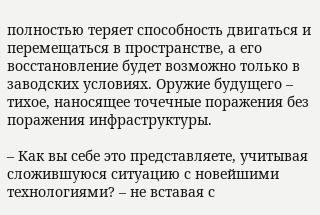полностью теряет способность двигаться и перемещаться в пространстве, а его восстановление будет возможно только в заводских условиях. Оружие будущего – тихое, наносящее точечные поражения без поражения инфраструктуры.

– Как вы себе это представляете, учитывая сложившуюся ситуацию с новейшими технологиями? – не вставая с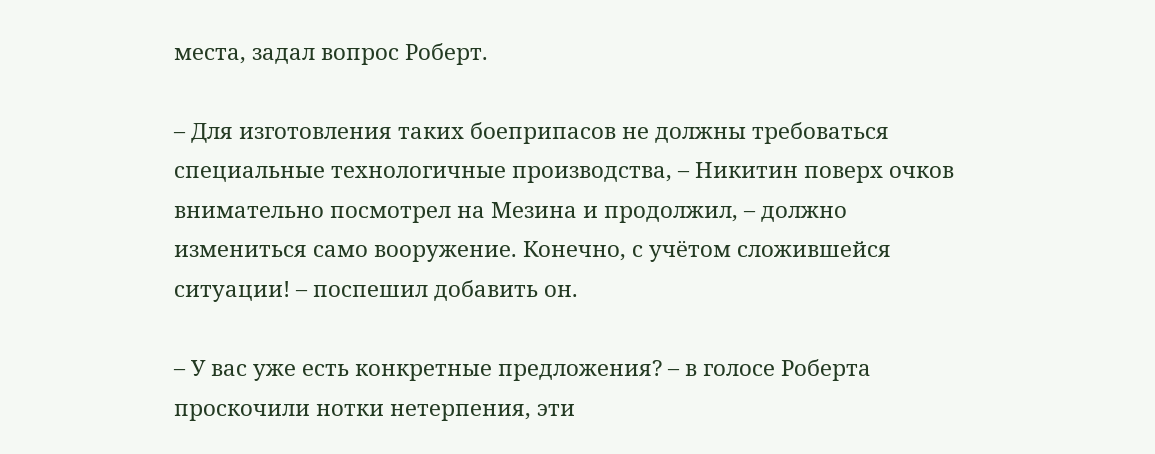места, задал вопрос Роберт.

– Для изготовления таких боеприпасов не должны требоваться специальные технологичные производства, – Никитин поверх очков внимательно посмотрел на Мезина и продолжил, – должно измениться само вооружение. Конечно, с учётом сложившейся ситуации! – поспешил добавить он.

– У вас уже есть конкретные предложения? – в голосе Роберта проскочили нотки нетерпения, эти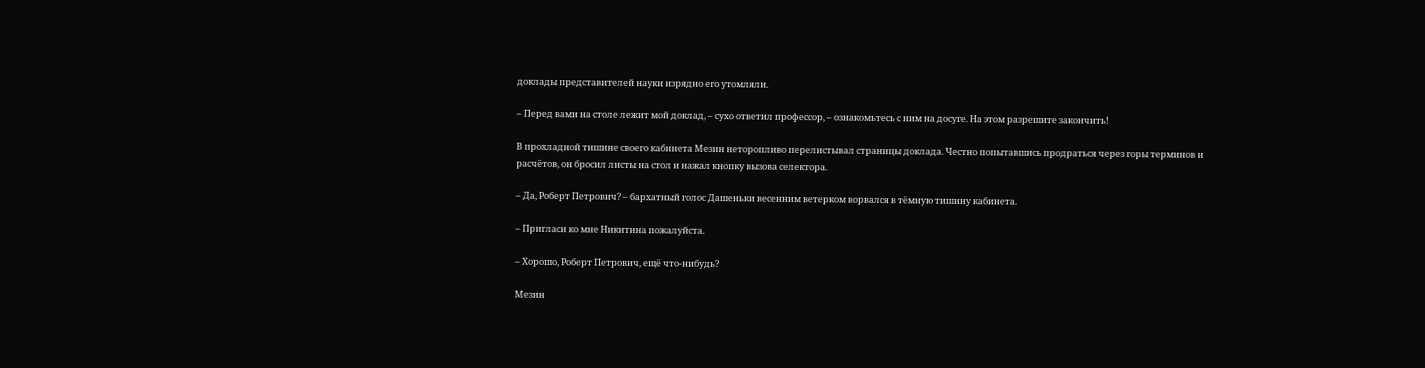доклады представителей науки изрядно его утомляли.

– Перед вами на столе лежит мой доклад, – сухо ответил профессор, – ознакомьтесь с ним на досуге. На этом разрешите закончить!

В прохладной тишине своего кабинета Мезин неторопливо перелистывал страницы доклада. Честно попытавшись продраться через горы терминов и расчётов, он бросил листы на стол и нажал кнопку вызова селектора.

– Да, Роберт Петрович? – бархатный голос Дашеньки весенним ветерком ворвался в тёмную тишину кабинета.

– Пригласи ко мне Никитина пожалуйста.

– Хорошо, Роберт Петрович, ещё что-нибудь?

Мезин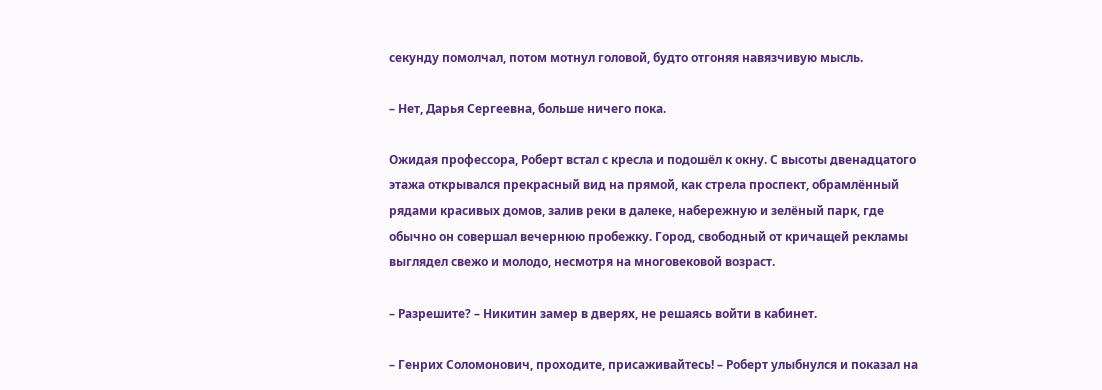секунду помолчал, потом мотнул головой, будто отгоняя навязчивую мысль.

– Нет, Дарья Сергеевна, больше ничего пока.

Ожидая профессора, Роберт встал с кресла и подошёл к окну. С высоты двенадцатого этажа открывался прекрасный вид на прямой, как стрела проспект, обрамлённый рядами красивых домов, залив реки в далеке, набережную и зелёный парк, где обычно он совершал вечернюю пробежку. Город, свободный от кричащей рекламы выглядел свежо и молодо, несмотря на многовековой возраст.

– Разрешите? – Никитин замер в дверях, не решаясь войти в кабинет.

– Генрих Соломонович, проходите, присаживайтесь! – Роберт улыбнулся и показал на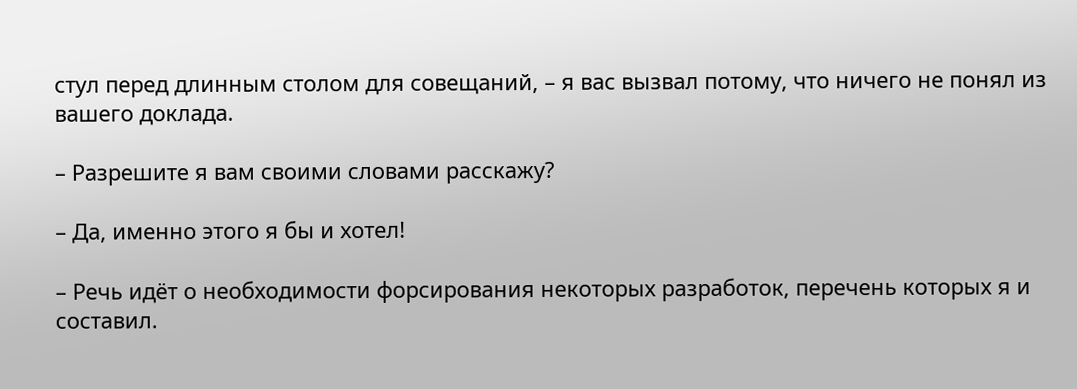стул перед длинным столом для совещаний, – я вас вызвал потому, что ничего не понял из вашего доклада.

– Разрешите я вам своими словами расскажу?

– Да, именно этого я бы и хотел!

– Речь идёт о необходимости форсирования некоторых разработок, перечень которых я и составил.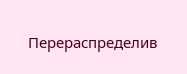Перераспределив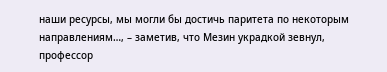наши ресурсы, мы могли бы достичь паритета по некоторым направлениям…, – заметив, что Мезин украдкой зевнул, профессор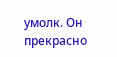умолк. Он прекрасно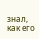знал, как его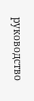руководство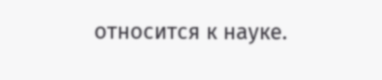относится к науке.